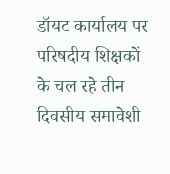डॉयट कार्यालय पर परिषदीय शिक्षकों के चल रहे तीन दिवसीय समावेशी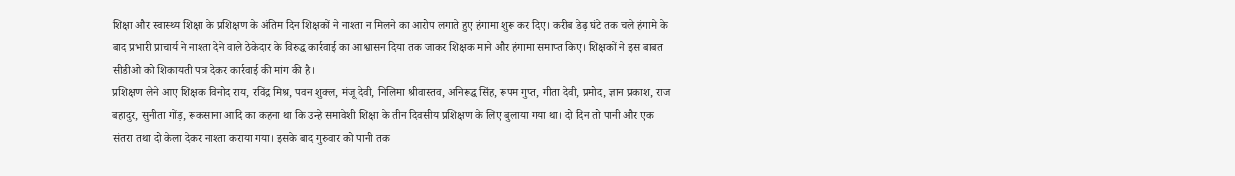शिक्षा और स्वास्थ्य शिक्षा के प्रशिक्षण के अंतिम दिन शिक्षकों ने नाश्ता न मिलने का आरोप लगाते हुए हंगामा शुरू कर दिए। करीब डेढ़ घंटे तक चले हंगामे के बाद प्रभारी प्राचार्य ने नाश्ता देने वाले ठेकेदार के विरुद्ध कार्रवाई का आश्वासन दिया तक जाकर शिक्षक माने और हंगामा समाप्त किए। शिक्षकों ने इस बाबत सीडीओ को शिकायती पत्र देकर कार्रवाई की मांग की है।
प्रशिक्षण लेने आए शिक्षक विनोद राय, रविंद्र मिश्र, पवन शुक्ल, मंजू देवी, निलिमा श्रीवास्तव, अनिरूद्घ सिंह, रूपम गुप्त, गीता देवी, प्रमोद, ज्ञान प्रकाश, राज बहादुर, सुनीता गोंड़, रूकसाना आदि का कहना था कि उन्हे समावेशी शिक्षा के तीन दिवसीय प्रशिक्षण के लिए बुलाया गया था। दो दिन तो पानी और एक संतरा तथा दो केला देकर नाश्ता कराया गया। इसके बाद गुरुवार को पानी तक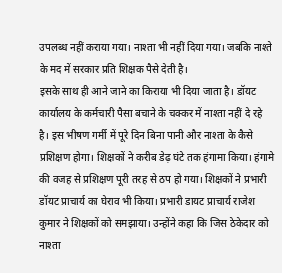उपलब्ध नहीं कराया गया। नाश्ता भी नहीं दिया गया। जबकि नाश्ते के मद में सरकार प्रति शिक्षक पैसे देती है।
इसके साथ ही आने जाने का किराया भी दिया जाता है। डॉयट कार्यालय के कर्मचारी पैसा बचाने के चक्कर में नाश्ता नहीं दे रहे है। इस भीषण गर्मी में पूरे दिन बिना पानी और नाश्ता के कैसे प्रशिक्षण होगा। शिक्षकों ने करीब डेढ़ घंटे तक हंगामा किया। हंगामे की वजह से प्रशिक्षण पूरी तरह से ठप हो गया। शिक्षकों ने प्रभारी डॉयट प्राचार्य का घेराव भी किया। प्रभारी डायट प्राचार्य राजेश कुमार ने शिक्षकों को समझाया। उन्होंने कहा कि जिस ठेकेदार को नाश्ता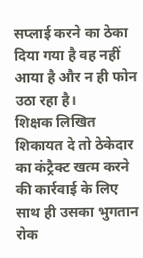सप्लाई करने का ठेका दिया गया है वह नहीं आया है और न ही फोन उठा रहा है।
शिक्षक लिखित शिकायत दे तो ठेकेदार का कंट्रैक्ट खत्म करने की कार्रवाई के लिए साथ ही उसका भुगतान रोक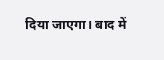दिया जाएगा। बाद में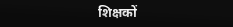शिक्षकों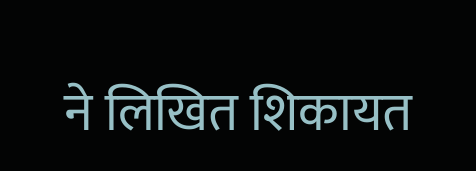ने लिखित शिकायत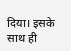दिया। इसके साथ ही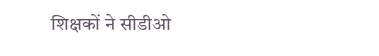शिक्षकों ने सीडीओ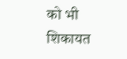को भी शिकायत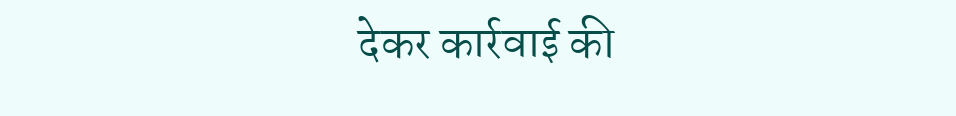देकर कार्रवाई की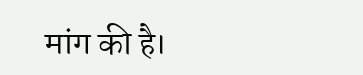मांग की है।